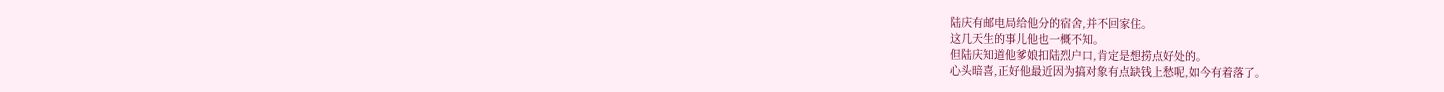陆庆有邮电局给他分的宿舍,并不回家住。
这几天生的事儿他也一概不知。
但陆庆知道他爹娘扣陆烈户口,肯定是想捞点好处的。
心头暗喜,正好他最近因为搞对象有点缺钱上愁呢,如今有着落了。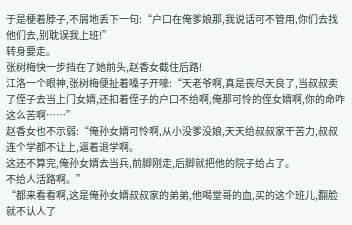于是梗着脖子,不屑地丢下一句:“户口在俺爹娘那,我说话可不管用,你们去找他们去,别耽误我上班!”
转身要走。
张树梅快一步挡在了她前头,赵香女截住后路!
江洛一个眼神,张树梅便扯着嗓子开嚎:“天老爷啊,真是丧尽天良了,当叔叔卖了侄子去当上门女婿,还扣着侄子的户口不给啊,俺那可怜的侄女婿啊,你的命咋这么苦啊……”
赵香女也不示弱:“俺孙女婿可怜啊,从小没爹没娘,天天给叔叔家干苦力,叔叔连个学都不让上,逼着退学啊。
这还不算完,俺孙女婿去当兵,前脚刚走,后脚就把他的院子给占了。
不给人活路啊。”
“都来看看啊,这是俺孙女婿叔叔家的弟弟,他喝堂哥的血,买的这个班儿,翻脸就不认人了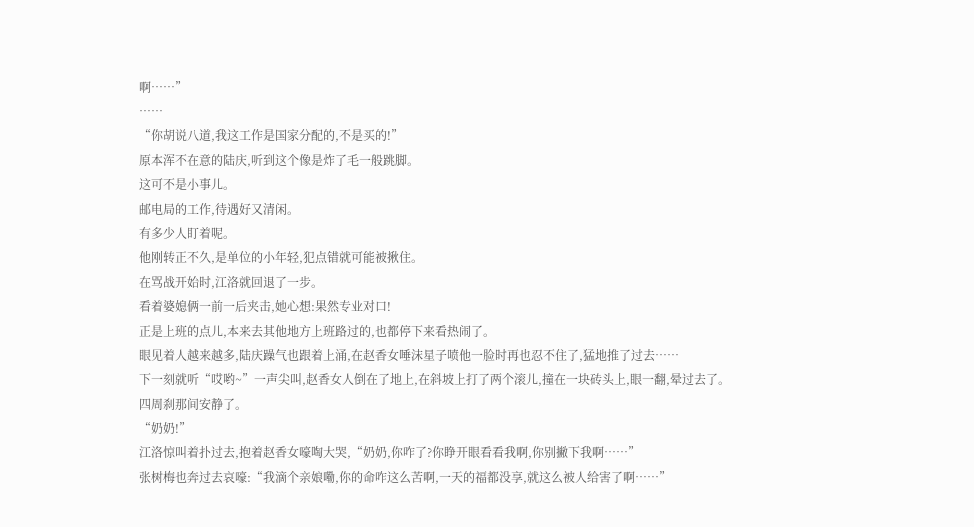啊……”
……
“你胡说八道,我这工作是国家分配的,不是买的!”
原本浑不在意的陆庆,听到这个像是炸了毛一般跳脚。
这可不是小事儿。
邮电局的工作,待遇好又清闲。
有多少人盯着呢。
他刚转正不久,是单位的小年轻,犯点错就可能被揪住。
在骂战开始时,江洛就回退了一步。
看着婆媳俩一前一后夹击,她心想:果然专业对口!
正是上班的点儿,本来去其他地方上班路过的,也都停下来看热闹了。
眼见着人越来越多,陆庆躁气也跟着上涌,在赵香女唾沫星子喷他一脸时再也忍不住了,猛地推了过去……
下一刻就听“哎哟~”一声尖叫,赵香女人倒在了地上,在斜坡上打了两个滚儿,撞在一块砖头上,眼一翻,晕过去了。
四周刹那间安静了。
“奶奶!”
江洛惊叫着扑过去,抱着赵香女嚎啕大哭,“奶奶,你咋了?你睁开眼看看我啊,你别撇下我啊……”
张树梅也奔过去哀嚎:“我滴个亲娘嘞,你的命咋这么苦啊,一天的福都没享,就这么被人给害了啊……”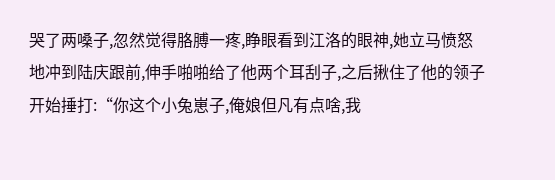哭了两嗓子,忽然觉得胳膊一疼,睁眼看到江洛的眼神,她立马愤怒地冲到陆庆跟前,伸手啪啪给了他两个耳刮子,之后揪住了他的领子开始捶打:“你这个小兔崽子,俺娘但凡有点啥,我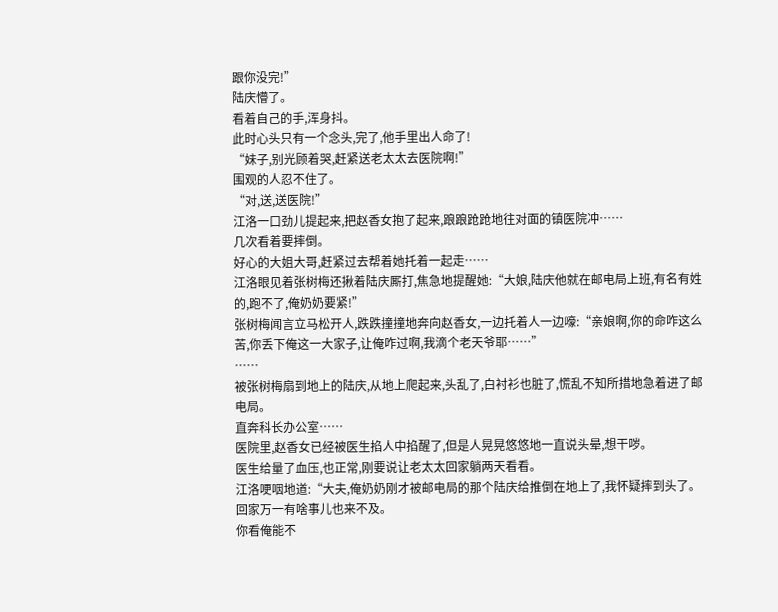跟你没完!”
陆庆懵了。
看着自己的手,浑身抖。
此时心头只有一个念头,完了,他手里出人命了!
“妹子,别光顾着哭,赶紧送老太太去医院啊!”
围观的人忍不住了。
“对,送,送医院!”
江洛一口劲儿提起来,把赵香女抱了起来,踉踉跄跄地往对面的镇医院冲……
几次看着要摔倒。
好心的大姐大哥,赶紧过去帮着她托着一起走……
江洛眼见着张树梅还揪着陆庆厮打,焦急地提醒她:“大娘,陆庆他就在邮电局上班,有名有姓的,跑不了,俺奶奶要紧!”
张树梅闻言立马松开人,跌跌撞撞地奔向赵香女,一边托着人一边嚎:“亲娘啊,你的命咋这么苦,你丢下俺这一大家子,让俺咋过啊,我滴个老天爷耶……”
……
被张树梅扇到地上的陆庆,从地上爬起来,头乱了,白衬衫也脏了,慌乱不知所措地急着进了邮电局。
直奔科长办公室……
医院里,赵香女已经被医生掐人中掐醒了,但是人晃晃悠悠地一直说头晕,想干哕。
医生给量了血压,也正常,刚要说让老太太回家躺两天看看。
江洛哽咽地道:“大夫,俺奶奶刚才被邮电局的那个陆庆给推倒在地上了,我怀疑摔到头了。回家万一有啥事儿也来不及。
你看俺能不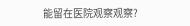能留在医院观察观察?